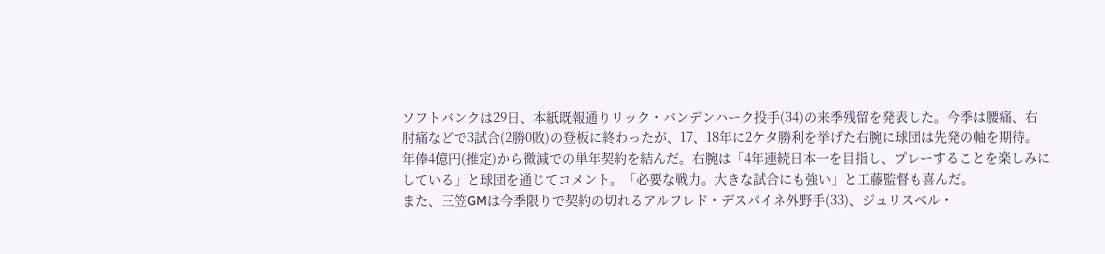ソフトバンクは29日、本紙既報通りリック・バンデンハーク投手(34)の来季残留を発表した。今季は腰痛、右肘痛などで3試合(2勝0敗)の登板に終わったが、17、18年に2ケタ勝利を挙げた右腕に球団は先発の軸を期待。年俸4億円(推定)から微減での単年契約を結んだ。右腕は「4年連続日本一を目指し、プレーすることを楽しみにしている」と球団を通じてコメント。「必要な戦力。大きな試合にも強い」と工藤監督も喜んだ。
また、三笠GMは今季限りで契約の切れるアルフレド・デスパイネ外野手(33)、ジュリスベル・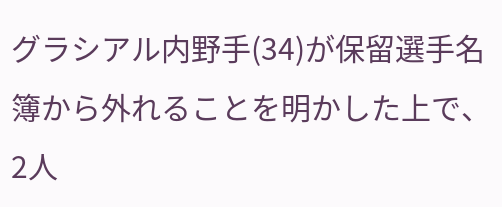グラシアル内野手(34)が保留選手名簿から外れることを明かした上で、2人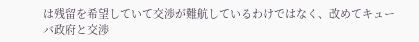は残留を希望していて交渉が難航しているわけではなく、改めてキューバ政府と交渉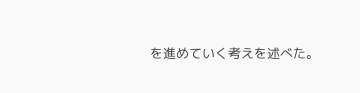を進めていく考えを述べた。